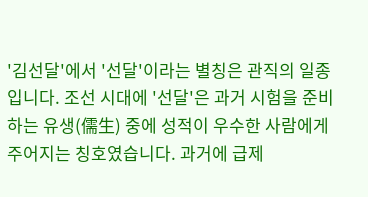'김선달'에서 '선달'이라는 별칭은 관직의 일종입니다. 조선 시대에 '선달'은 과거 시험을 준비하는 유생(儒生) 중에 성적이 우수한 사람에게 주어지는 칭호였습니다. 과거에 급제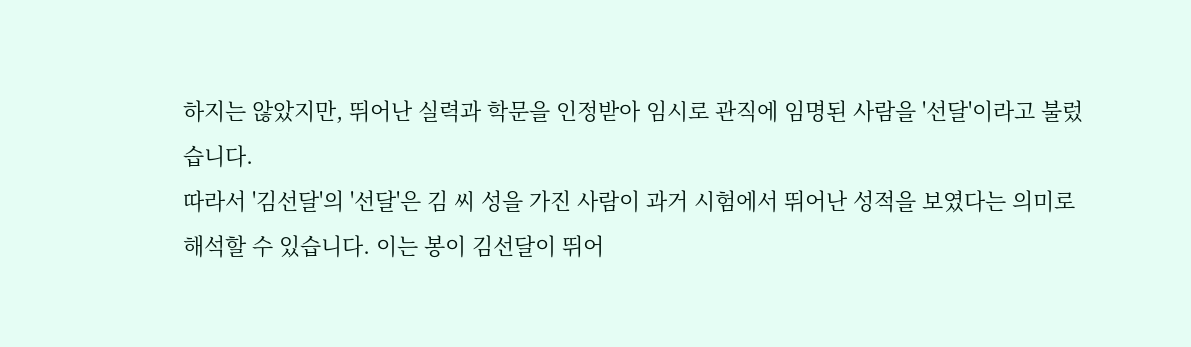하지는 않았지만, 뛰어난 실력과 학문을 인정받아 임시로 관직에 임명된 사람을 '선달'이라고 불렀습니다.
따라서 '김선달'의 '선달'은 김 씨 성을 가진 사람이 과거 시험에서 뛰어난 성적을 보였다는 의미로 해석할 수 있습니다. 이는 봉이 김선달이 뛰어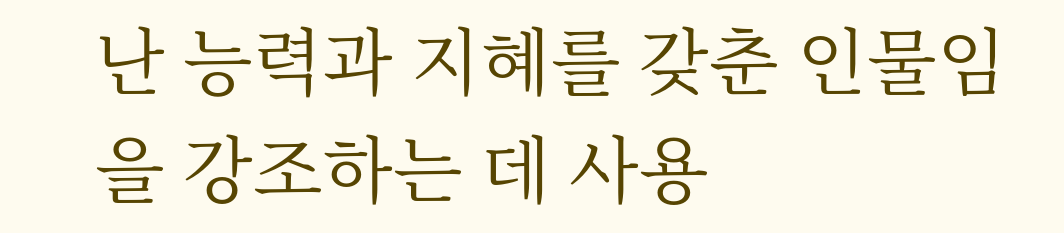난 능력과 지혜를 갖춘 인물임을 강조하는 데 사용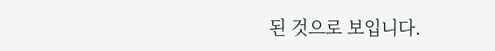된 것으로 보입니다.